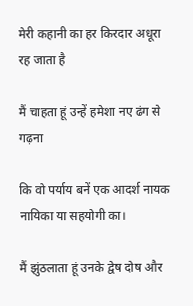मेरी कहानी का हर किरदार अधूरा रह जाता है

मैं चाहता हूं उन्हें हमेशा नए ढंग से गढ़ना

कि वो पर्याय बनें एक आदर्श नायक नायिका या सहयोगी का।

मैं झुंठलाता हूं उनके द्वेष दोष और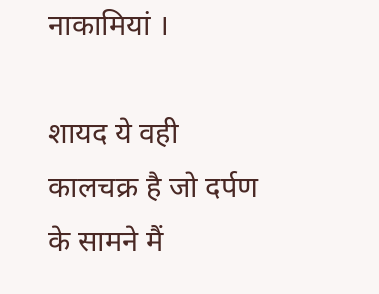नाकामियां ।

शायद ये वही कालचक्र है जो दर्पण के सामने मैं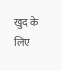खुद के लिए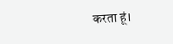करता हूं।